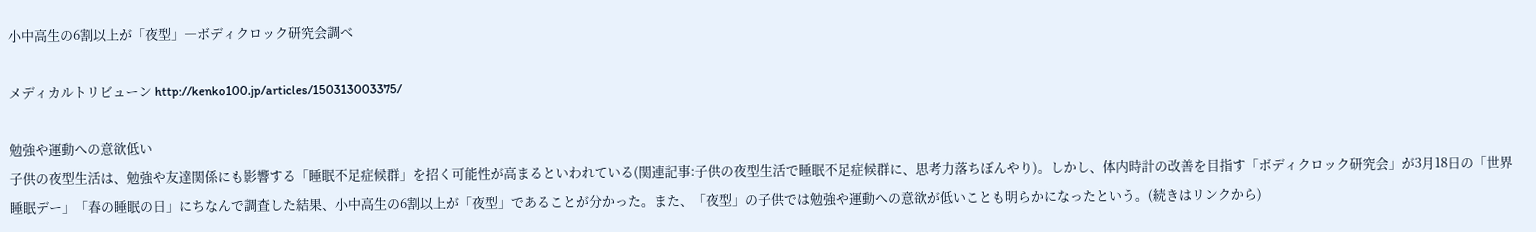小中高生の6割以上が「夜型」―ボディクロック研究会調べ

メディカルトリビューン http://kenko100.jp/articles/150313003375/

勉強や運動への意欲低い
子供の夜型生活は、勉強や友達関係にも影響する「睡眠不足症候群」を招く可能性が高まるといわれている(関連記事:子供の夜型生活で睡眠不足症候群に、思考力落ちぼんやり)。しかし、体内時計の改善を目指す「ボディクロック研究会」が3月18日の「世界睡眠デー」「春の睡眠の日」にちなんで調査した結果、小中高生の6割以上が「夜型」であることが分かった。また、「夜型」の子供では勉強や運動への意欲が低いことも明らかになったという。(続きはリンクから)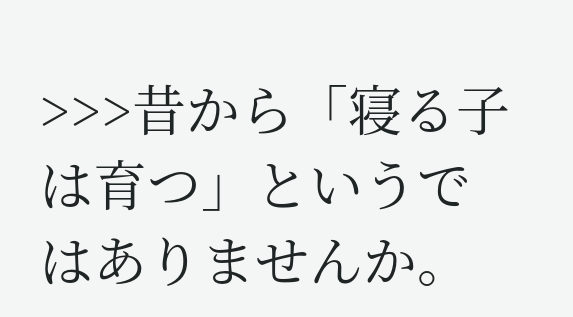>>>昔から「寝る子は育つ」というではありませんか。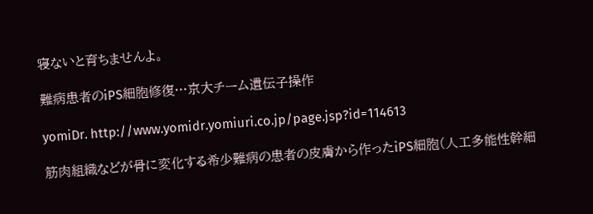寝ないと育ちませんよ。

難病患者のiPS細胞修復…京大チーム遺伝子操作

yomiDr. http://www.yomidr.yomiuri.co.jp/page.jsp?id=114613

筋肉組織などが骨に変化する希少難病の患者の皮膚から作ったiPS細胞(人工多能性幹細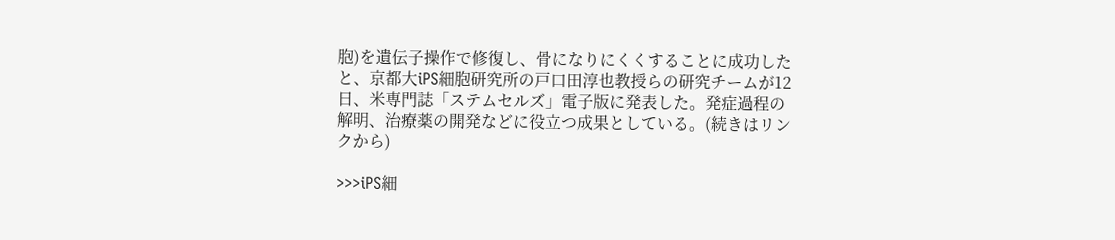胞)を遺伝子操作で修復し、骨になりにくくすることに成功したと、京都大iPS細胞研究所の戸口田淳也教授らの研究チームが12日、米専門誌「ステムセルズ」電子版に発表した。発症過程の解明、治療薬の開発などに役立つ成果としている。(続きはリンクから)

>>>iPS細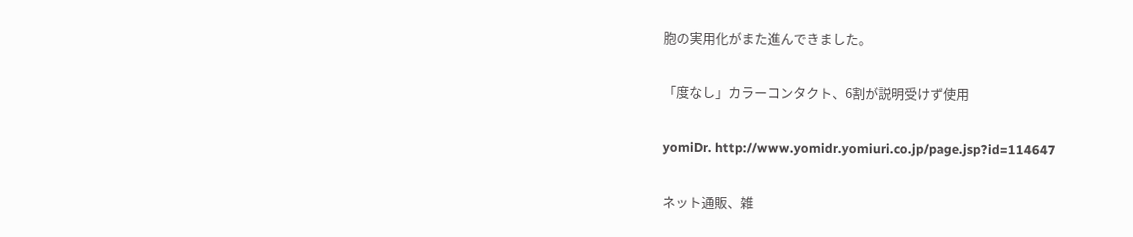胞の実用化がまた進んできました。

「度なし」カラーコンタクト、6割が説明受けず使用

yomiDr. http://www.yomidr.yomiuri.co.jp/page.jsp?id=114647

ネット通販、雑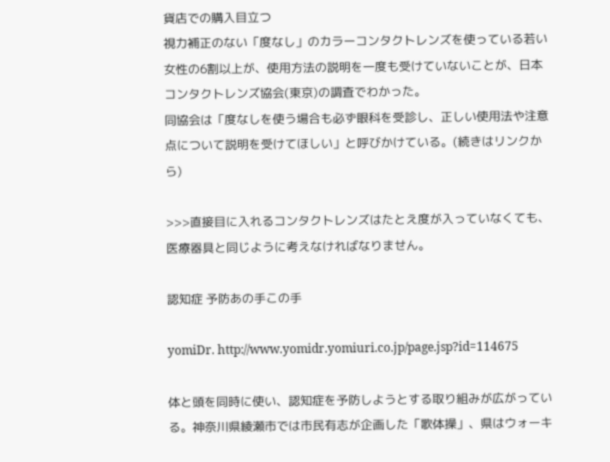貨店での購入目立つ
視力補正のない「度なし」のカラーコンタクトレンズを使っている若い女性の6割以上が、使用方法の説明を一度も受けていないことが、日本コンタクトレンズ協会(東京)の調査でわかった。
同協会は「度なしを使う場合も必ず眼科を受診し、正しい使用法や注意点について説明を受けてほしい」と呼びかけている。(続きはリンクから)

>>>直接目に入れるコンタクトレンズはたとえ度が入っていなくても、医療器具と同じように考えなければなりません。

認知症 予防あの手この手

yomiDr. http://www.yomidr.yomiuri.co.jp/page.jsp?id=114675

体と頭を同時に使い、認知症を予防しようとする取り組みが広がっている。神奈川県綾瀬市では市民有志が企画した「歌体操」、県はウォーキ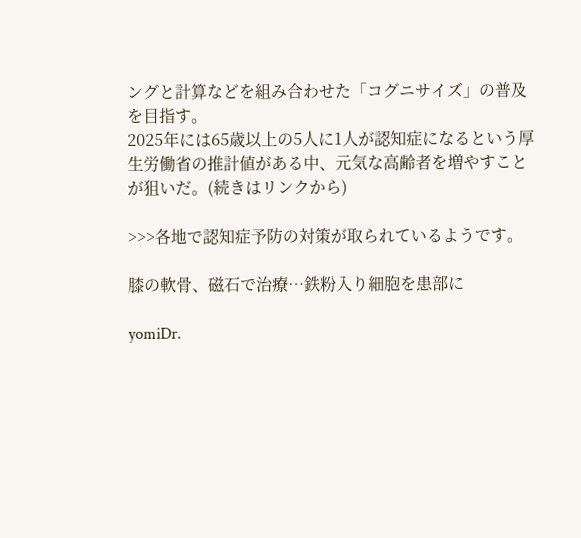ングと計算などを組み合わせた「コグニサイズ」の普及を目指す。
2025年には65歳以上の5人に1人が認知症になるという厚生労働省の推計値がある中、元気な高齢者を増やすことが狙いだ。(続きはリンクから)

>>>各地で認知症予防の対策が取られているようです。

膝の軟骨、磁石で治療…鉄粉入り細胞を患部に

yomiDr.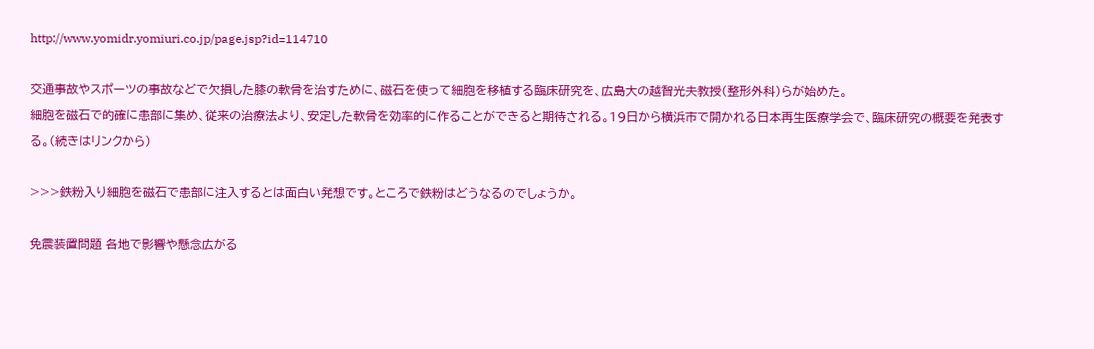http://www.yomidr.yomiuri.co.jp/page.jsp?id=114710

交通事故やスポーツの事故などで欠損した膝の軟骨を治すために、磁石を使って細胞を移植する臨床研究を、広島大の越智光夫教授(整形外科)らが始めた。
細胞を磁石で的確に患部に集め、従来の治療法より、安定した軟骨を効率的に作ることができると期待される。19日から横浜市で開かれる日本再生医療学会で、臨床研究の概要を発表する。(続きはリンクから)

>>>鉄粉入り細胞を磁石で患部に注入するとは面白い発想です。ところで鉄粉はどうなるのでしょうか。

免震装置問題 各地で影響や懸念広がる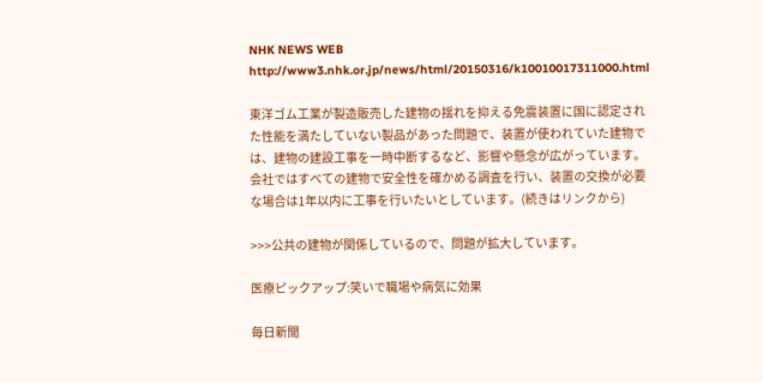NHK NEWS WEB  http://www3.nhk.or.jp/news/html/20150316/k10010017311000.html

東洋ゴム工業が製造販売した建物の揺れを抑える免震装置に国に認定された性能を満たしていない製品があった問題で、装置が使われていた建物では、建物の建設工事を一時中断するなど、影響や懸念が広がっています。
会社ではすべての建物で安全性を確かめる調査を行い、装置の交換が必要な場合は1年以内に工事を行いたいとしています。(続きはリンクから)

>>>公共の建物が関係しているので、問題が拡大しています。

医療ピックアップ:笑いで職場や病気に効果

毎日新聞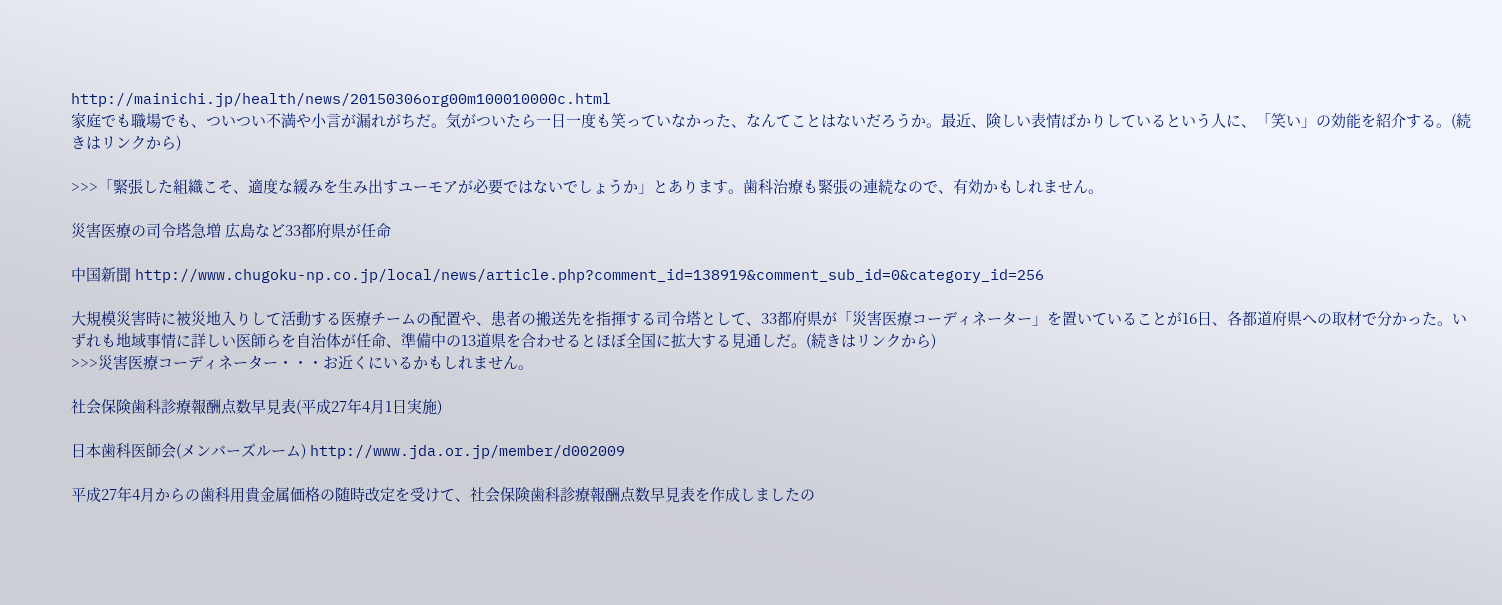http://mainichi.jp/health/news/20150306org00m100010000c.html
家庭でも職場でも、ついつい不満や小言が漏れがちだ。気がついたら一日一度も笑っていなかった、なんてことはないだろうか。最近、険しい表情ばかりしているという人に、「笑い」の効能を紹介する。(続きはリンクから)

>>>「緊張した組織こそ、適度な緩みを生み出すユーモアが必要ではないでしょうか」とあります。歯科治療も緊張の連続なので、有効かもしれません。

災害医療の司令塔急増 広島など33都府県が任命

中国新聞 http://www.chugoku-np.co.jp/local/news/article.php?comment_id=138919&comment_sub_id=0&category_id=256

大規模災害時に被災地入りして活動する医療チームの配置や、患者の搬送先を指揮する司令塔として、33都府県が「災害医療コーディネーター」を置いていることが16日、各都道府県への取材で分かった。いずれも地域事情に詳しい医師らを自治体が任命、準備中の13道県を合わせるとほぼ全国に拡大する見通しだ。(続きはリンクから)
>>>災害医療コーディネーター・・・お近くにいるかもしれません。

社会保険歯科診療報酬点数早見表(平成27年4月1日実施)

日本歯科医師会(メンバーズルーム) http://www.jda.or.jp/member/d002009

平成27年4月からの歯科用貴金属価格の随時改定を受けて、社会保険歯科診療報酬点数早見表を作成しましたの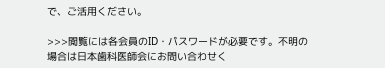で、ご活用ください。

>>>閲覧には各会員のID・パスワードが必要です。不明の場合は日本歯科医師会にお問い合わせく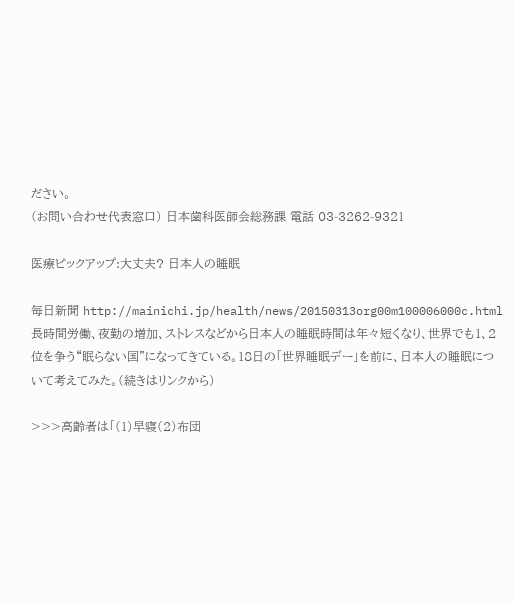ださい。
(お問い合わせ代表窓口) 日本歯科医師会総務課 電話 03-3262-9321

医療ピックアップ:大丈夫? 日本人の睡眠

毎日新聞 http://mainichi.jp/health/news/20150313org00m100006000c.html
長時間労働、夜勤の増加、ストレスなどから日本人の睡眠時間は年々短くなり、世界でも1、2位を争う“眠らない国”になってきている。18日の「世界睡眠デー」を前に、日本人の睡眠について考えてみた。(続きはリンクから)

>>>高齢者は「(1)早寝(2)布団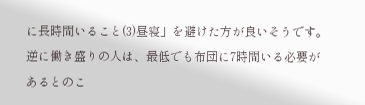に長時間いること(3)昼寝」を避けた方が良いそうです。逆に働き盛りの人は、最低でも布団に7時間いる必要があるとのこ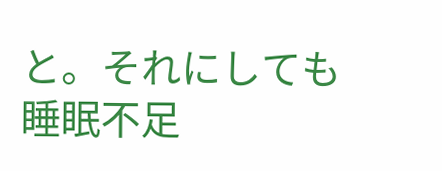と。それにしても睡眠不足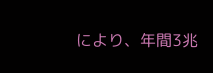により、年間3兆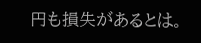円も損失があるとは。